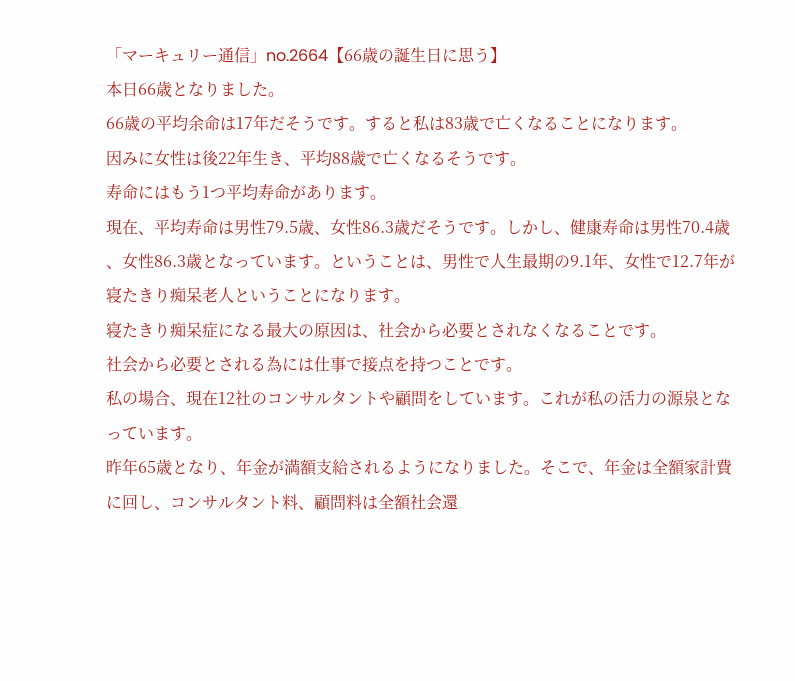「マーキュリー通信」no.2664【66歳の誕生日に思う】
本日66歳となりました。
66歳の平均余命は17年だそうです。すると私は83歳で亡くなることになります。
因みに女性は後22年生き、平均88歳で亡くなるそうです。
寿命にはもう1つ平均寿命があります。
現在、平均寿命は男性79.5歳、女性86.3歳だそうです。しかし、健康寿命は男性70.4歳
、女性86.3歳となっています。ということは、男性で人生最期の9.1年、女性で12.7年が
寝たきり痴呆老人ということになります。
寝たきり痴呆症になる最大の原因は、社会から必要とされなくなることです。
社会から必要とされる為には仕事で接点を持つことです。
私の場合、現在12社のコンサルタントや顧問をしています。これが私の活力の源泉とな
っています。
昨年65歳となり、年金が満額支給されるようになりました。そこで、年金は全額家計費
に回し、コンサルタント料、顧問料は全額社会還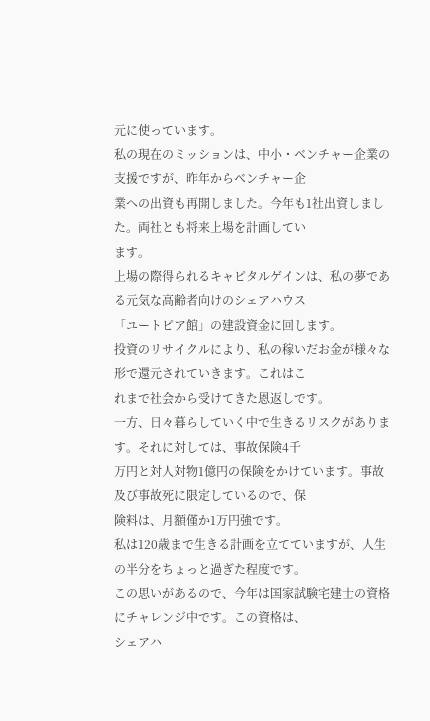元に使っています。
私の現在のミッションは、中小・ベンチャー企業の支援ですが、昨年からベンチャー企
業への出資も再開しました。今年も1社出資しました。両社とも将来上場を計画してい
ます。
上場の際得られるキャピタルゲインは、私の夢である元気な高齢者向けのシェアハウス
「ユートピア館」の建設資金に回します。
投資のリサイクルにより、私の稼いだお金が様々な形で還元されていきます。これはこ
れまで社会から受けてきた恩返しです。
一方、日々暮らしていく中で生きるリスクがあります。それに対しては、事故保険4千
万円と対人対物1億円の保険をかけています。事故及び事故死に限定しているので、保
険料は、月額僅か1万円強です。
私は120歳まで生きる計画を立てていますが、人生の半分をちょっと過ぎた程度です。
この思いがあるので、今年は国家試験宅建士の資格にチャレンジ中です。この資格は、
シェアハ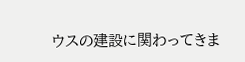ウスの建設に関わってきま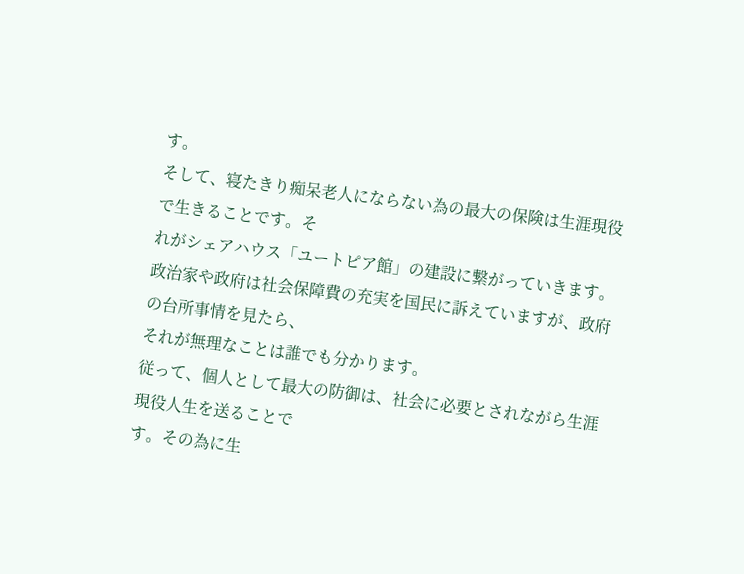す。
そして、寝たきり痴呆老人にならない為の最大の保険は生涯現役で生きることです。そ
れがシェアハウス「ユートピア館」の建設に繋がっていきます。
政治家や政府は社会保障費の充実を国民に訴えていますが、政府の台所事情を見たら、
それが無理なことは誰でも分かります。
従って、個人として最大の防御は、社会に必要とされながら生涯現役人生を送ることで
す。その為に生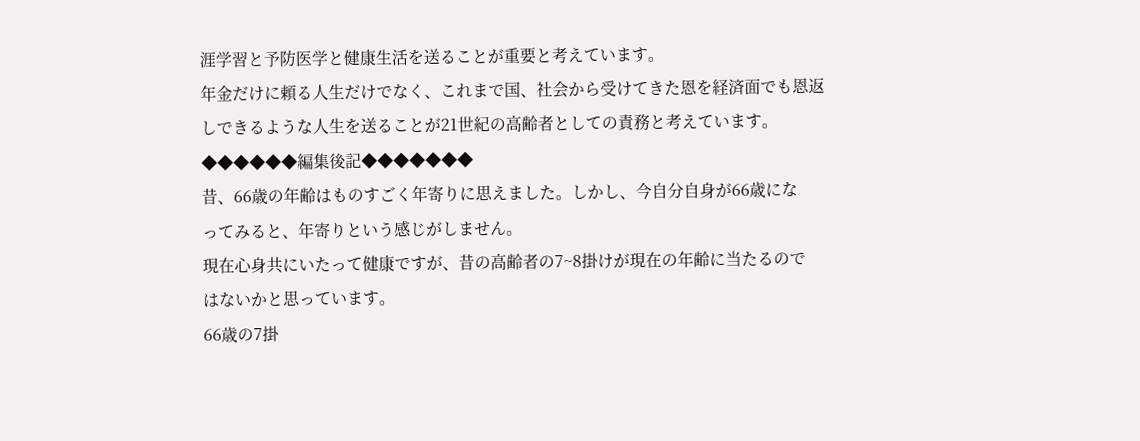涯学習と予防医学と健康生活を送ることが重要と考えています。
年金だけに頼る人生だけでなく、これまで国、社会から受けてきた恩を経済面でも恩返
しできるような人生を送ることが21世紀の高齢者としての責務と考えています。
◆◆◆◆◆◆編集後記◆◆◆◆◆◆◆
昔、66歳の年齢はものすごく年寄りに思えました。しかし、今自分自身が66歳にな
ってみると、年寄りという感じがしません。
現在心身共にいたって健康ですが、昔の高齢者の7~8掛けが現在の年齢に当たるので
はないかと思っています。
66歳の7掛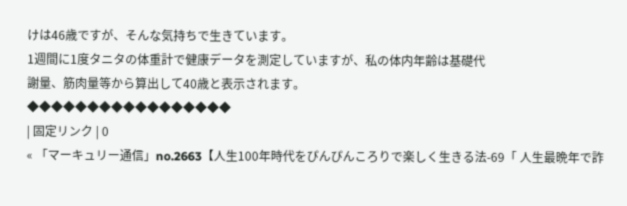けは46歳ですが、そんな気持ちで生きています。
1週間に1度タニタの体重計で健康データを測定していますが、私の体内年齢は基礎代
謝量、筋肉量等から算出して40歳と表示されます。
◆◆◆◆◆◆◆◆◆◆◆◆◆◆◆◆◆
| 固定リンク | 0
« 「マーキュリー通信」no.2663【人生100年時代をぴんぴんころりで楽しく生きる法-69「 人生最晩年で詐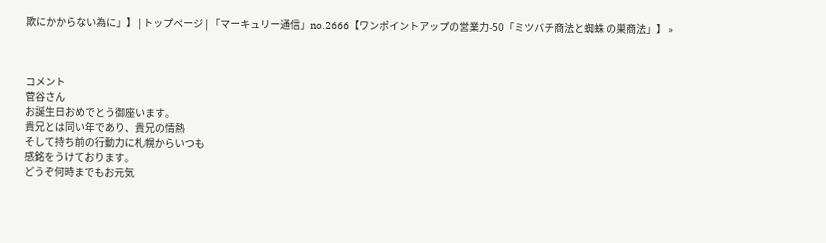欺にかからない為に」】 | トップページ | 「マーキュリー通信」no.2666【ワンポイントアップの営業力-50「ミツバチ商法と蜘蛛 の巣商法」】 »



コメント
菅谷さん
お誕生日おめでとう御座います。
貴兄とは同い年であり、貴兄の情熱
そして持ち前の行動力に札幌からいつも
感銘をうけております。
どうぞ何時までもお元気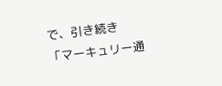で、引き続き
「マーキュリー通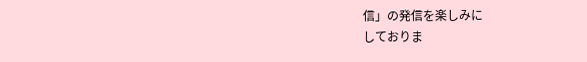信」の発信を楽しみに
しておりま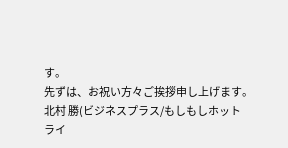す。
先ずは、お祝い方々ご挨拶申し上げます。
北村 勝(ビジネスプラス/もしもしホット
ライ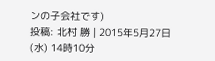ンの子会社です)
投稿: 北村 勝 | 2015年5月27日 (水) 14時10分